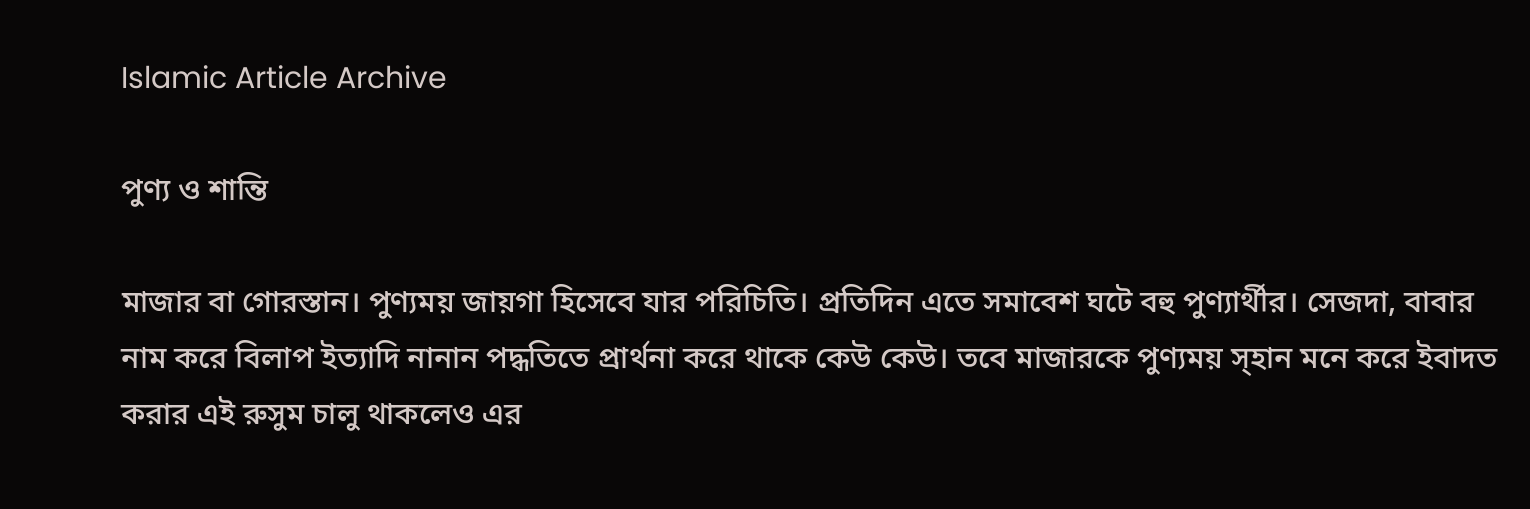Islamic Article Archive

পুণ্য ও শান্তি

মাজার বা গোরস্তান। পুণ্যময় জায়গা হিসেবে যার পরিচিতি। প্রতিদিন এতে সমাবেশ ঘটে বহু পুণ্যার্থীর। সেজদা, বাবার নাম করে বিলাপ ইত্যাদি নানান পদ্ধতিতে প্রার্থনা করে থাকে কেউ কেউ। তবে মাজারকে পুণ্যময় স্হান মনে করে ইবাদত করার এই রুসুম চালু থাকলেও এর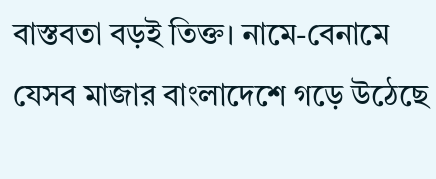বাস্তবতা বড়ই তিক্ত। নামে-বেনামে যেসব মাজার বাংলাদেশে গড়ে উঠেছে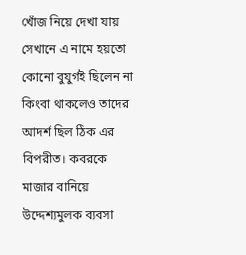খোঁজ নিয়ে দেখা যায় সেখানে এ নামে হয়তো কোনো বুযুর্গই ছিলেন না কিংবা থাকলেও তাদের আদর্শ ছিল ঠিক এর বিপরীত। কবরকে মাজার বানিয়ে উদ্দেশ্যমুলক ব্যবসা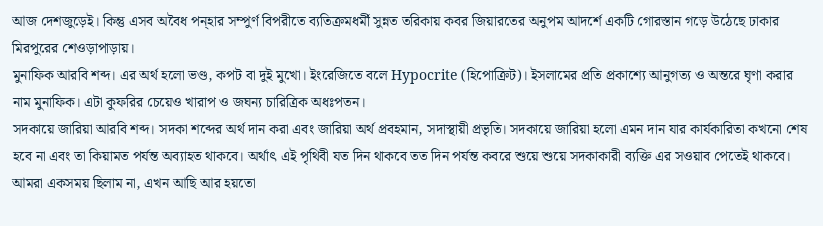আজ দেশজুড়েই। কিন্তু এসব অবৈধ পন্হার সম্পুর্ণ বিপরীতে ব্যতিক্রমধর্মী সুন্নত তরিকায় কবর জিয়ারতের অনুপম আদর্শে একটি গোরস্তান গড়ে উঠেছে ঢাকার মিরপুরের শেওড়াপাড়ায়।
মুনাফিক আরবি শব্দ। এর অর্থ হলো ভণ্ড, কপট বা দুই মুখো। ইংরেজিতে বলে Hypocrite (হিপোক্রিট)। ইসলামের প্রতি প্রকাশ্যে আনুগত্য ও অন্তরে ঘৃণা করার নাম মুনাফিক। এটা কুফরির চেয়েও খারাপ ও জঘন্য চারিত্রিক অধঃপতন।
সদকায়ে জারিয়া আরবি শব্দ। সদকা শব্দের অর্থ দান করা এবং জারিয়া অর্থ প্রবহমান, সদাস্থায়ী প্রভৃতি। সদকায়ে জারিয়া হলো এমন দান যার কার্যকারিতা কখনো শেষ হবে না এবং তা কিয়ামত পর্যন্ত অব্যাহত থাকবে। অর্থাৎ এই পৃথিবী যত দিন থাকবে তত দিন পর্যন্ত কবরে শুয়ে শুয়ে সদকাকারী ব্যক্তি এর সওয়াব পেতেই থাকবে।
আমরা একসময় ছিলাম না, এখন আছি আর হয়তো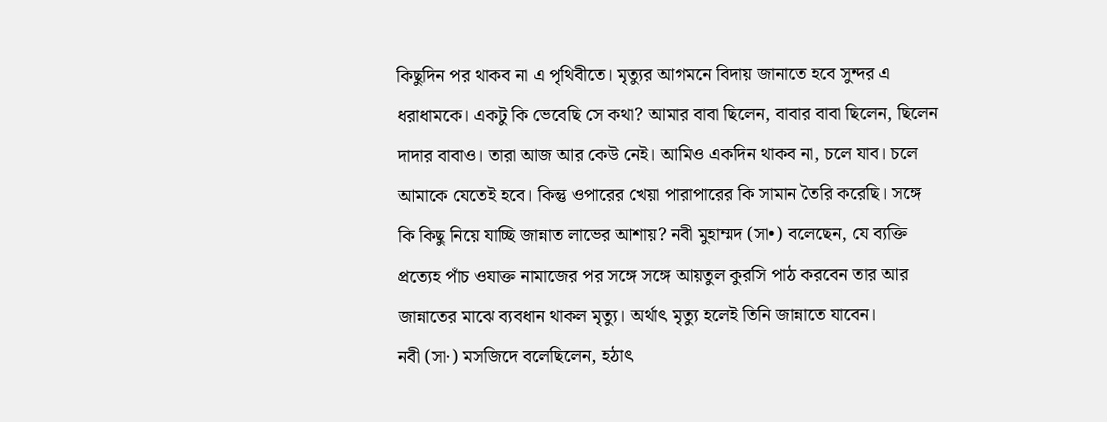কিছুদিন পর থাকব না এ পৃথিবীতে। মৃত্যুর আগমনে বিদায় জানাতে হবে সুন্দর এ ধরাধামকে। একটু কি ভেবেছি সে কথা? আমার বাবা ছিলেন, বাবার বাবা ছিলেন, ছিলেন দাদার বাবাও। তারা আজ আর কেউ নেই। আমিও একদিন থাকব না, চলে যাব। চলে আমাকে যেতেই হবে। কিন্তু ওপারের খেয়া পারাপারের কি সামান তৈরি করেছি। সঙ্গে কি কিছু নিয়ে যাচ্ছি জান্নাত লাভের আশায়? নবী মুহাম্মদ (সা•) বলেছেন, যে ব্যক্তি প্রত্যেহ পাঁচ ওযাক্ত নামাজের পর সঙ্গে সঙ্গে আয়তুল কুরসি পাঠ করবেন তার আর জান্নাতের মাঝে ব্যবধান থাকল মৃত্যু। অর্থাৎ মৃত্যু হলেই তিনি জান্নাতে যাবেন।
নবী (সা·) মসজিদে বলেছিলেন, হঠাৎ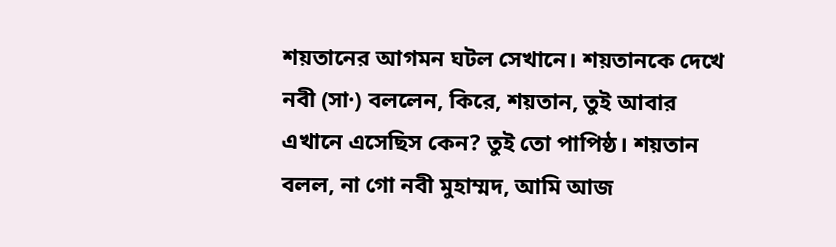শয়তানের আগমন ঘটল সেখানে। শয়তানকে দেখে নবী (সা·) বললেন, কিরে, শয়তান, তুই আবার এখানে এসেছিস কেন? তুই তো পাপিষ্ঠ। শয়তান বলল, না গো নবী মুহাম্মদ, আমি আজ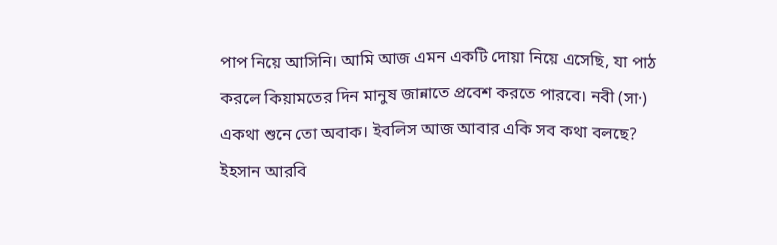পাপ নিয়ে আসিনি। আমি আজ এমন একটি দোয়া নিয়ে এসেছি, যা পাঠ করলে কিয়ামতের দিন মানুষ জান্নাতে প্রবেশ করতে পারবে। নবী (সা·) একথা শুনে তো অবাক। ইবলিস আজ আবার একি সব কথা বলছে?
ইহসান আরবি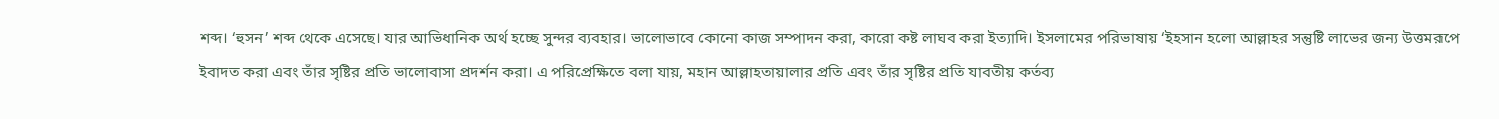শব্দ। ‘হুসন’ শব্দ থেকে এসেছে। যার আভিধানিক অর্থ হচ্ছে সুন্দর ব্যবহার। ভালোভাবে কোনো কাজ সম্পাদন করা, কারো কষ্ট লাঘব করা ইত্যাদি। ইসলামের পরিভাষায় ‘ইহসান হলো আল্লাহর সন্তুষ্টি লাভের জন্য উত্তমরূপে ইবাদত করা এবং তাঁর সৃষ্টির প্রতি ভালোবাসা প্রদর্শন করা। এ পরিপ্রেক্ষিতে বলা যায়, মহান আল্লাহতায়ালার প্রতি এবং তাঁর সৃষ্টির প্রতি যাবতীয় কর্তব্য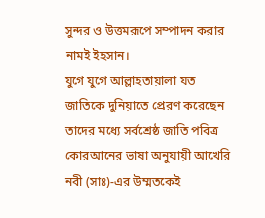সুন্দর ও উত্তমরূপে সম্পাদন করার নামই ইহসান।
যুগে যুগে আল্লাহতায়ালা যত জাতিকে দুনিয়াতে প্রেরণ করেছেন তাদের মধ্যে সর্বশ্রেষ্ঠ জাতি পবিত্র কোরআনের ভাষা অনুযায়ী আখেরি নবী (সাঃ)-এর উম্মতকেই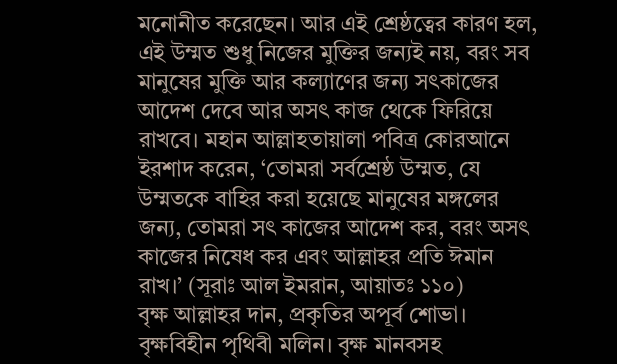মনোনীত করেছেন। আর এই শ্রেষ্ঠত্বের কারণ হল, এই উম্মত শুধু নিজের মুক্তির জন্যই নয়, বরং সব মানুষের মুক্তি আর কল্যাণের জন্য সৎকাজের আদেশ দেবে আর অসৎ কাজ থেকে ফিরিয়ে রাখবে। মহান আল্লাহতায়ালা পবিত্র কোরআনে ইরশাদ করেন, ‘তোমরা সর্বশ্রেষ্ঠ উম্মত, যে উম্মতকে বাহির করা হয়েছে মানুষের মঙ্গলের জন্য, তোমরা সৎ কাজের আদেশ কর, বরং অসৎ কাজের নিষেধ কর এবং আল্লাহর প্রতি ঈমান রাখ।’ (সূরাঃ আল ইমরান, আয়াতঃ ১১০)
বৃক্ষ আল্লাহর দান, প্রকৃতির অপূর্ব শোভা। বৃক্ষবিহীন পৃথিবী মলিন। বৃক্ষ মানবসহ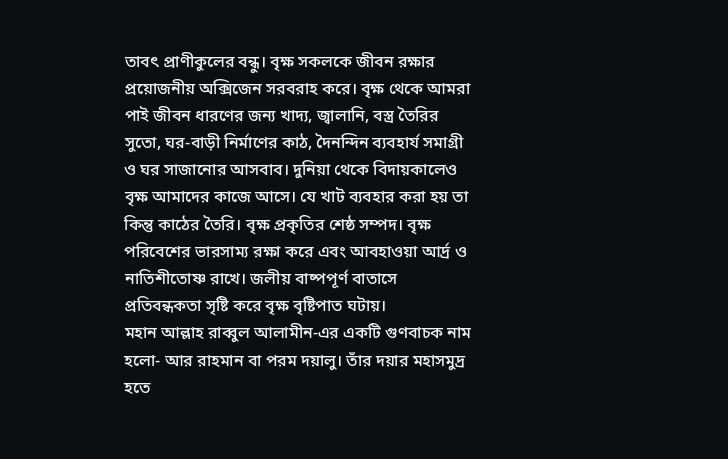তাবৎ প্রাণীকুলের বন্ধু। বৃক্ষ সকলকে জীবন রক্ষার প্রয়োজনীয় অক্সিজেন সরবরাহ করে। বৃক্ষ থেকে আমরা পাই জীবন ধারণের জন্য খাদ্য, জ্বালানি, বস্ত্র তৈরির সুতো, ঘর-বাড়ী নির্মাণের কাঠ, দৈনন্দিন ব্যবহার্য সমাগ্রী ও ঘর সাজানোর আসবাব। দুনিয়া থেকে বিদায়কালেও বৃক্ষ আমাদের কাজে আসে। যে খাট ব্যবহার করা হয় তা কিন্তু কাঠের তৈরি। বৃক্ষ প্রকৃতির শেষ্ঠ সম্পদ। বৃক্ষ পরিবেশের ভারসাম্য রক্ষা করে এবং আবহাওয়া আর্দ্র ও নাতিশীতোষ্ণ রাখে। জলীয় বাষ্পপূর্ণ বাতাসে প্রতিবন্ধকতা সৃষ্টি করে বৃক্ষ বৃষ্টিপাত ঘটায়।
মহান আল্লাহ রাব্বুল আলামীন-এর একটি গুণবাচক নাম হলো- আর রাহমান বা পরম দয়ালু। তাঁর দয়ার মহাসমুদ্র হতে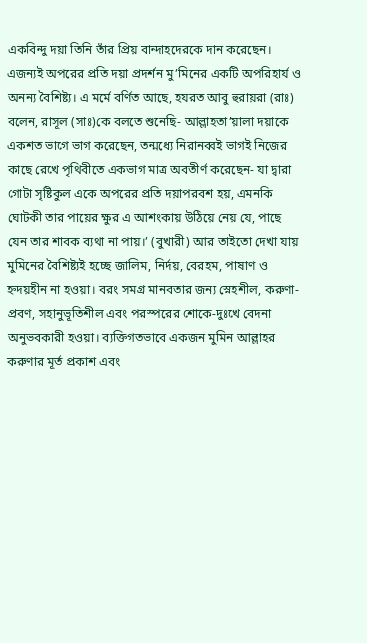একবিন্দু দয়া তিনি তাঁর প্রিয় বান্দাহদেরকে দান করেছেন। এজন্যই অপরের প্রতি দয়া প্রদর্শন মু’মিনের একটি অপরিহার্য ও অনন্য বৈশিষ্ট্য। এ মর্মে বর্ণিত আছে, হযরত আবু হুরায়রা (রাঃ) বলেন, রাসূল (সাঃ)কে বলতে শুনেছি- আল্লাহতা’য়ালা দয়াকে একশত ভাগে ভাগ করেছেন, তন্মধ্যে নিরানব্বই ভাগই নিজের কাছে রেখে পৃথিবীতে একভাগ মাত্র অবতীর্ণ করেছেন- যা দ্বারা গোটা সৃষ্টিকুল একে অপরের প্রতি দয়াপরবশ হয়, এমনকি ঘোটকী তার পায়ের ক্ষুর এ আশংকায় উঠিয়ে নেয় যে, পাছে যেন তার শাবক ব্যথা না পায়।’ (বুখারী) আর তাইতো দেখা যায় মুমিনের বৈশিষ্ট্যই হচ্ছে জালিম, নির্দয়, বেরহম, পাষাণ ও হ্নদয়হীন না হওয়া। বরং সমগ্র মানবতার জন্য স্নেহশীল, করুণা-প্রবণ, সহানুভূতিশীল এবং পরস্পরের শোকে-দুঃখে বেদনা অনুভবকারী হওয়া। ব্যক্তিগতভাবে একজন মুমিন আল্লাহর করুণার মূর্ত প্রকাশ এবং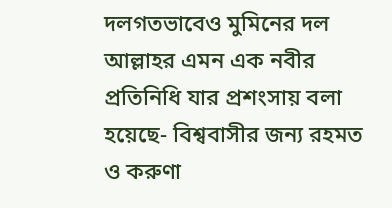দলগতভাবেও মুমিনের দল আল্লাহর এমন এক নবীর প্রতিনিধি যার প্রশংসায় বলা হয়েছে- বিশ্ববাসীর জন্য রহমত ও করুণা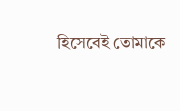হিসেবেই তোমাকে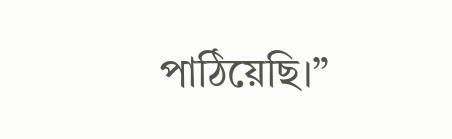পাঠিয়েছি।”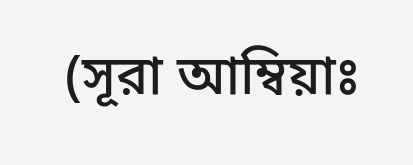(সূরা আম্বিয়াঃ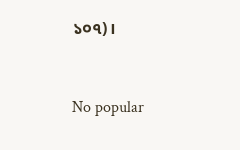১০৭)।


No popular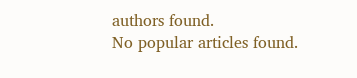authors found.
No popular articles found.